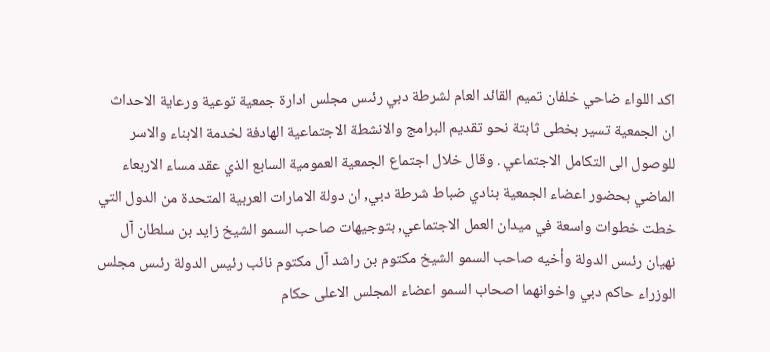اكد اللواء ضاحي خلفان تميم القائد العام لشرطة دبي رئىس مجلس ادارة جمعية توعية ورعاية الاحداث ان الجمعية تسير بخطى ثابتة نحو تقديم البرامج والانشطة الاجتماعية الهادفة لخدمة الابناء والاسر للوصول الى التكامل الاجتماعي . وقال خلال اجتماع الجمعية العمومية السابع الذي عقد مساء الاربعاء الماضي بحضور اعضاء الجمعية بنادي ضباط شرطة دبي, ان دولة الامارات العربية المتحدة من الدول التي خطت خطوات واسعة في ميدان العمل الاجتماعي, بتوجيهات صاحب السمو الشيخ زايد بن سلطان آل نهيان رئىس الدولة وأخيه صاحب السمو الشيخ مكتوم بن راشد آل مكتوم نائب رئيس الدولة رئىس مجلس الوزراء حاكم دبي واخوانهما اصحاب السمو اعضاء المجلس الاعلى حكام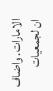الامارات. واضاف ان لجمعيات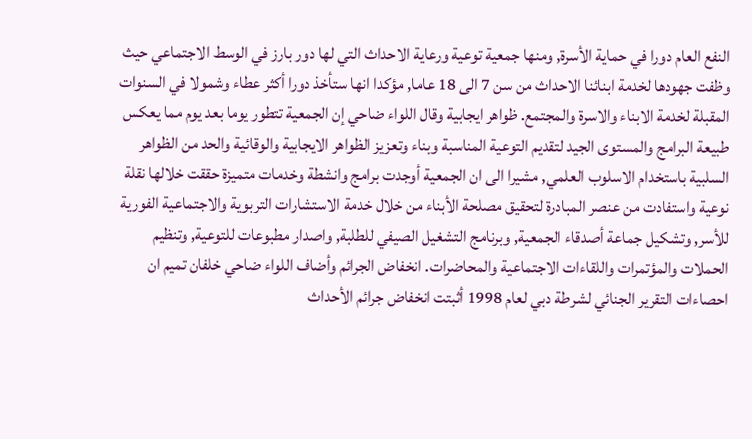النفع العام دورا في حماية الأسرة, ومنها جمعية توعية ورعاية الاحداث التي لها دور بارز في الوسط الاجتماعي حيث وظفت جهودها لخدمة ابنائنا الاحداث من سن 7 الى 18 عاما, مؤكدا انها ستأخذ دورا أكثر عطاء وشمولا في السنوات المقبلة لخدمة الابناء والاسرة والمجتمع. ظواهر ايجابية وقال اللواء ضاحي إن الجمعية تتطور يوما بعد يوم مما يعكس طبيعة البرامج والمستوى الجيد لتقديم التوعية المناسبة وبناء وتعزيز الظواهر الايجابية والوقائية والحد من الظواهر السلبية باستخدام الاسلوب العلمي, مشيرا الى ان الجمعية أوجدت برامج وانشطة وخدمات متميزة حققت خلالها نقلة نوعية واستفادت من عنصر المبادرة لتحقيق مصلحة الأبناء من خلال خدمة الاستشارات التربوية والاجتماعية الفورية للأسر, وتشكيل جماعة أصدقاء الجمعية, وبرنامج التشغيل الصيفي للطلبة, واصدار مطبوعات للتوعية, وتنظيم الحملات والمؤتمرات واللقاءات الاجتماعية والمحاضرات. انخفاض الجرائم وأضاف اللواء ضاحي خلفان تميم ان احصاءات التقرير الجنائي لشرطة دبي لعام 1998 أثبتت انخفاض جرائم الأحداث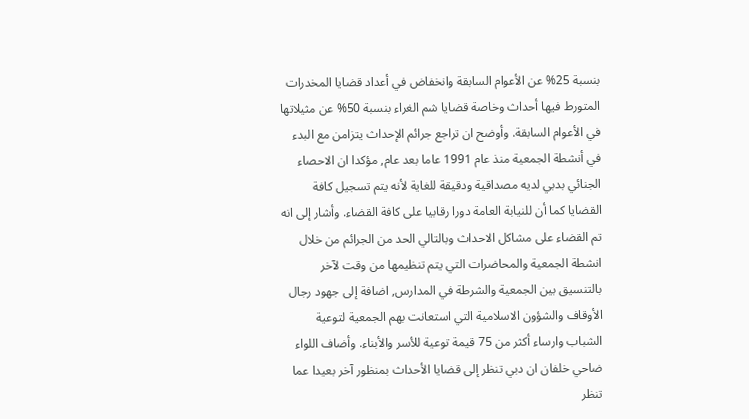بنسبة 25% عن الأعوام السابقة وانخفاض في أعداد قضايا المخدرات المتورط فيها أحداث وخاصة قضايا شم الغراء بنسبة 50% عن مثيلاتها في الأعوام السابقة. وأوضح ان تراجع جرائم الإحداث يتزامن مع البدء في أنشطة الجمعية منذ عام 1991 عاما بعد عام, مؤكدا ان الاحصاء الجنائي بدبي لديه مصداقية ودقيقة للغاية لأنه يتم تسجيل كافة القضايا كما أن للنيابة العامة دورا رقابيا على كافة القضاء. وأشار إلى انه تم القضاء على مشاكل الاحداث وبالتالي الحد من الجرائم من خلال انشطة الجمعية والمحاضرات التي يتم تنظيمها من وقت لآخر بالتنسيق بين الجمعية والشرطة في المدارس, اضافة إلى جهود رجال الأوقاف والشؤون الاسلامية التي استعانت بهم الجمعية لتوعية الشباب وارساء أكثر من 75 قيمة توعية للأسر والأبناء. وأضاف اللواء ضاحي خلفان ان دبي تنظر إلى قضايا الأحداث بمنظور آخر بعيدا عما تنظر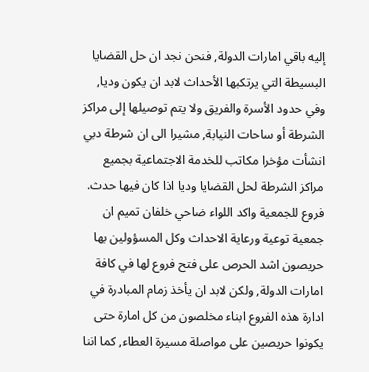إليه باقي امارات الدولة, فنحن نجد ان حل القضايا البسيطة التي يرتكبها الأحداث لابد ان يكون وديا, وفي حدود الأسرة والفريق ولا يتم توصيلها إلى مراكز الشرطة أو ساحات النيابة, مشيرا الى ان شرطة دبي انشأت مؤخرا مكاتب للخدمة الاجتماعية بجميع مراكز الشرطة لحل القضايا وديا اذا كان فيها حدث. فروع للجمعية واكد اللواء ضاحي خلفان تميم ان جمعية توعية ورعاية الاحداث وكل المسؤولين بها حريصون اشد الحرص على فتح فروع لها في كافة امارات الدولة, ولكن لابد ان يأخذ زمام المبادرة في ادارة هذه الفروع ابناء مخلصون من كل امارة حتى يكونوا حريصين على مواصلة مسيرة العطاء, كما اننا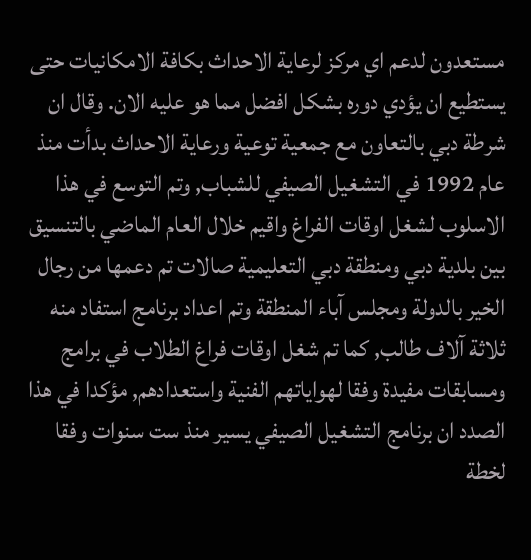مستعدون لدعم اي مركز لرعاية الاحداث بكافة الامكانيات حتى يستطيع ان يؤدي دوره بشكل افضل مما هو عليه الان. وقال ان شرطة دبي بالتعاون مع جمعية توعية ورعاية الاحداث بدأت منذ عام 1992 في التشغيل الصيفي للشباب, وتم التوسع في هذا الاسلوب لشغل اوقات الفراغ واقيم خلال العام الماضي بالتنسيق بين بلدية دبي ومنطقة دبي التعليمية صالات تم دعمها من رجال الخير بالدولة ومجلس آباء المنطقة وتم اعداد برنامج استفاد منه ثلاثة آلاف طالب, كما تم شغل اوقات فراغ الطلاب في برامج ومسابقات مفيدة وفقا لهواياتهم الفنية واستعدادهم, مؤكدا في هذا الصدد ان برنامج التشغيل الصيفي يسير منذ ست سنوات وفقا لخطة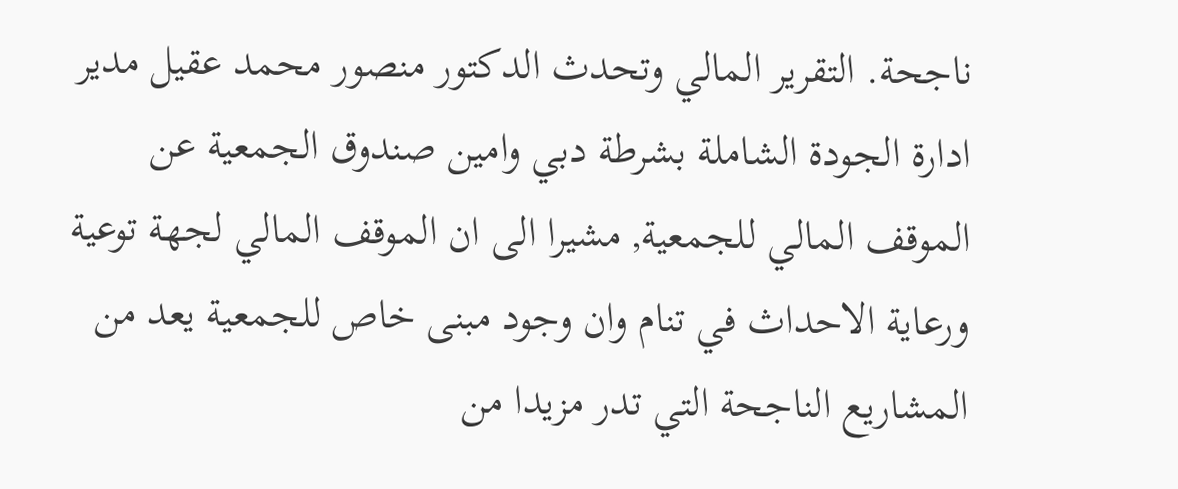ناجحة. التقرير المالي وتحدث الدكتور منصور محمد عقيل مدير ادارة الجودة الشاملة بشرطة دبي وامين صندوق الجمعية عن الموقف المالي للجمعية, مشيرا الى ان الموقف المالي لجهة توعية ورعاية الاحداث في تنام وان وجود مبنى خاص للجمعية يعد من المشاريع الناجحة التي تدر مزيدا من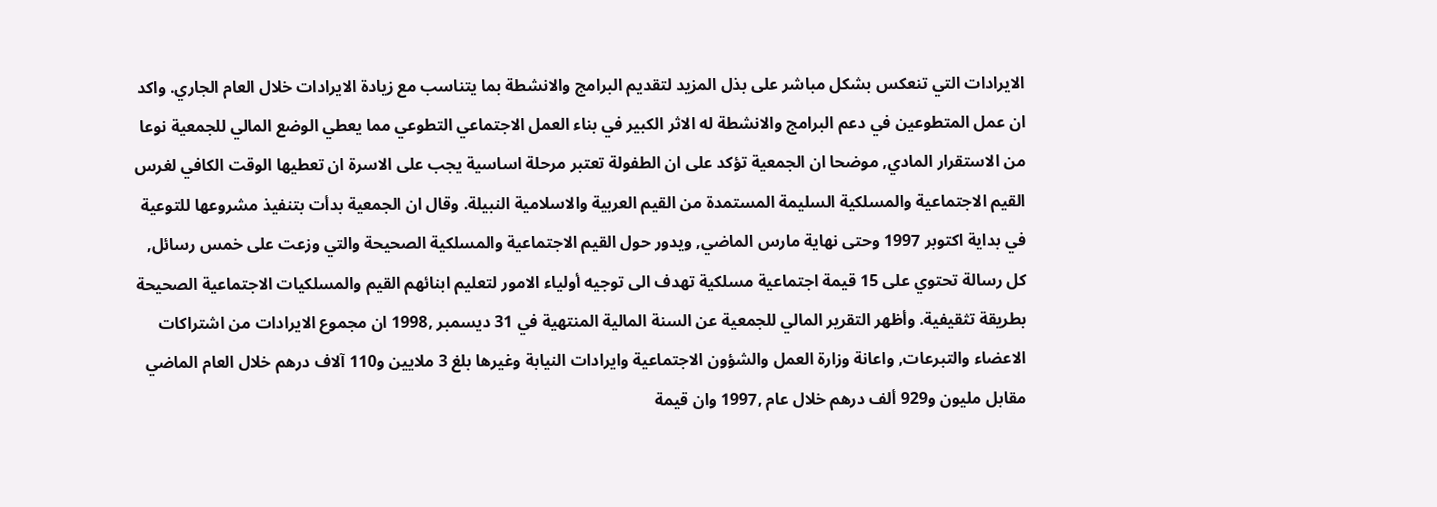الايرادات التي تنعكس بشكل مباشر على بذل المزيد لتقديم البرامج والانشطة بما يتناسب مع زيادة الايرادات خلال العام الجاري. واكد ان عمل المتطوعين في دعم البرامج والانشطة له الاثر الكبير في بناء العمل الاجتماعي التطوعي مما يعطي الوضع المالي للجمعية نوعا من الاستقرار المادي, موضحا ان الجمعية تؤكد على ان الطفولة تعتبر مرحلة اساسية يجب على الاسرة ان تعطيها الوقت الكافي لغرس القيم الاجتماعية والمسلكية السليمة المستمدة من القيم العربية والاسلامية النبيلة. وقال ان الجمعية بدأت بتنفيذ مشروعها للتوعية في بداية اكتوبر 1997 وحتى نهاية مارس الماضي, ويدور حول القيم الاجتماعية والمسلكية الصحيحة والتي وزعت على خمس رسائل, كل رسالة تحتوي على 15 قيمة اجتماعية مسلكية تهدف الى توجيه أولياء الامور لتعليم ابنائهم القيم والمسلكيات الاجتماعية الصحيحة بطريقة تثقيفية. وأظهر التقرير المالي للجمعية عن السنة المالية المنتهية في 31 ديسمبر ,1998 ان مجموع الايرادات من اشتراكات الاعضاء والتبرعات, واعانة وزارة العمل والشؤون الاجتماعية وايرادات النيابة وغيرها بلغ 3 ملايين و110 آلاف درهم خلال العام الماضي مقابل مليون و929 ألف درهم خلال عام ,1997 وان قيمة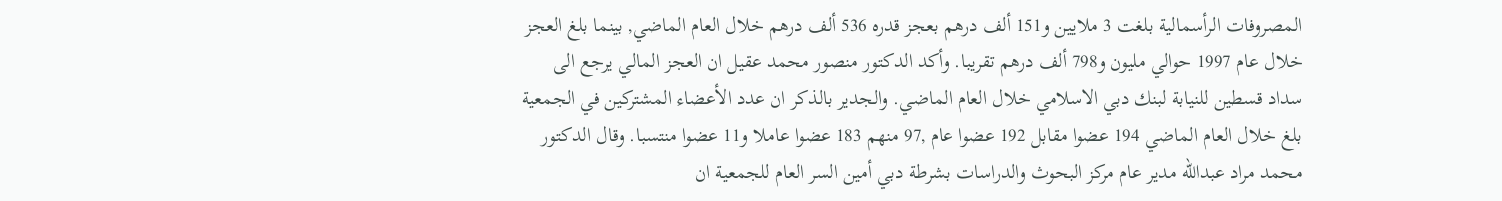المصروفات الرأسمالية بلغت 3 ملايين و151 ألف درهم بعجز قدره 536 ألف درهم خلال العام الماضي, بينما بلغ العجز خلال عام 1997 حوالي مليون و798 ألف درهم تقريبا. وأكد الدكتور منصور محمد عقيل ان العجز المالي يرجع الى سداد قسطين للنيابة لبنك دبي الاسلامي خلال العام الماضي. والجدير بالذكر ان عدد الأعضاء المشتركين في الجمعية بلغ خلال العام الماضي 194 عضوا مقابل 192 عضوا عام ,97 منهم 183 عضوا عاملا و11 عضوا منتسبا. وقال الدكتور محمد مراد عبدالله مدير عام مركز البحوث والدراسات بشرطة دبي أمين السر العام للجمعية ان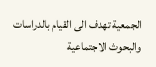الجمعية تهدف الى القيام بالدراسات والبحوث الاجتماعية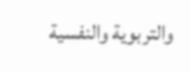والتربوية والنفسية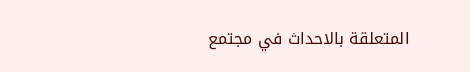المتعلقة بالاحداث في مجتمع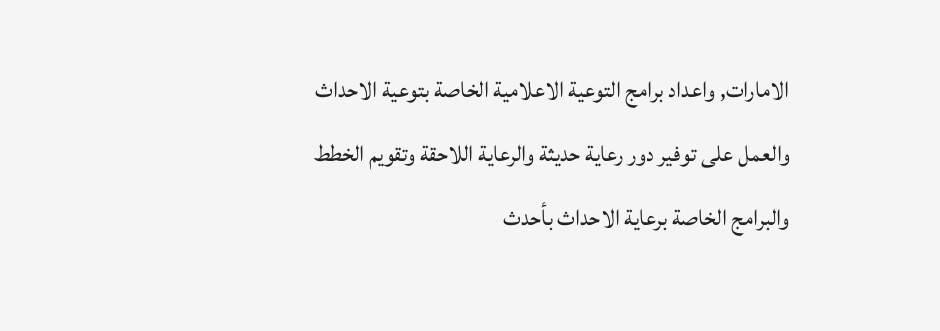الامارات, واعداد برامج التوعية الاعلامية الخاصة بتوعية الاحداث والعمل على توفير دور رعاية حديثة والرعاية اللاحقة وتقويم الخطط والبرامج الخاصة برعاية الاحداث بأحدث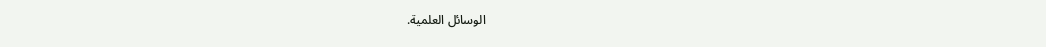الوسائل العلمية.